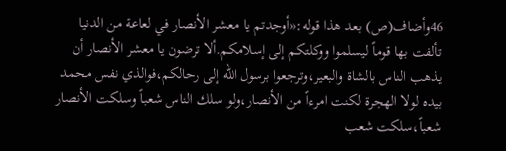46وأضاف(ص) بعد هذا قوله:«أوجدتم يا معشر الأنصار في لعاعة من الدنيا تألفت بها قوماً ليسلموا ووكلتكم إلى إسلامكم.ألا ترضون يا معشر الأنصار أن يذهب الناس بالشاة والبعير،وترجعوا برسول الله إلى رحالكم،فوالذي نفس محمد بيده لولا الهجرة لكنت امرءاً من الأنصار،ولو سلك الناس شعباً وسلكت الأنصار شعباً،سلكت شعب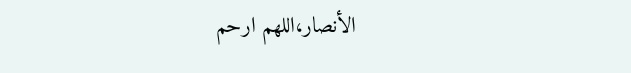الأنصار،اللهم ارحم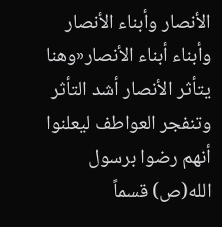الأنصار وأبناء الأنصار وأبناء أبناء الأنصار«وهنا يتأثر الأنصار أشد التأثر وتنفجر العواطف ليعلنوا أنهم رضوا برسول الله(ص) قسماً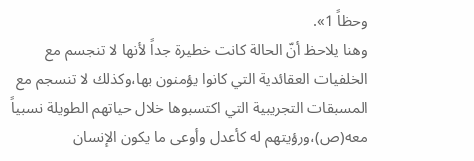وحظاً 1».
وهنا يلاحظ أنّ الحالة كانت خطيرة جداً لأنها لا تنجسم مع الخلفيات العقائدية التي كانوا يؤمنون بها،وكذلك لا تنسجم مع المسبقات التجريبية التي اكتسبوها خلال حياتهم الطويلة نسبياً معه(ص)،ورؤيتهم له كأعدل وأوعى ما يكون الإنسان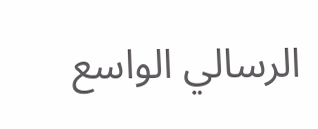الرسالي الواسع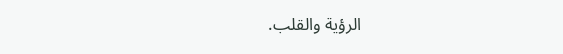الرؤية والقلب.